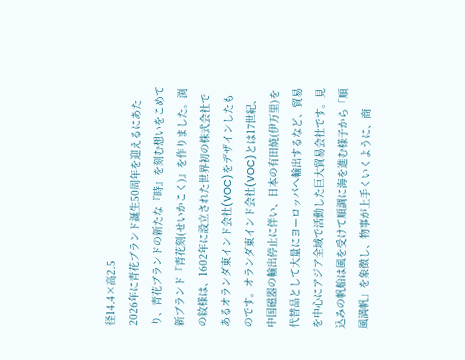径14.4×高2.5
2026年に青花ブランド誕生50周年を迎えるにあたり、青花ブランドの新たな『時』を刻む想いをこめて新ブランド『青花刻(せいかこく)』を作りました。渕の紋様は、1602年に設立された世界初の株式会社であるオランダ東インド会社(VOC)をデザインしたものです。オランダ東インド会社(VOC)とは17世紀、中国磁器の輸出停止に伴い、日本の有田焼(伊万里)を代替品として大量にヨーロッパへ輸出するなど、貿易を中心にアジア全域で活動した巨大貿易会社です。見込みの帆船は風を受けて順調に海を進む様子から「順風満帆」を象徴し、物事が上手くいくように、商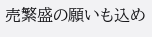売繁盛の願いも込め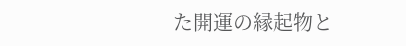た開運の縁起物と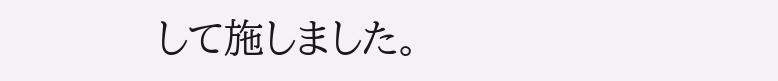して施しました。